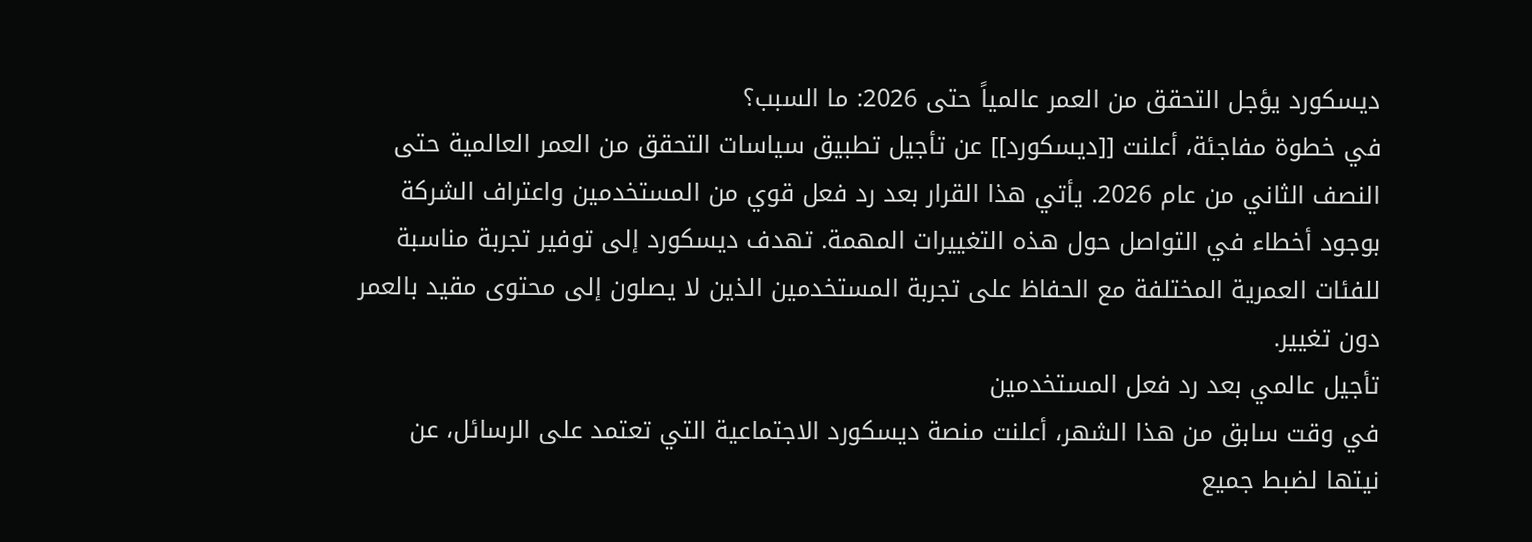ديسكورد يؤجل التحقق من العمر عالمياً حتى 2026: ما السبب؟
في خطوة مفاجئة، أعلنت [[ديسكورد]] عن تأجيل تطبيق سياسات التحقق من العمر العالمية حتى النصف الثاني من عام 2026. يأتي هذا القرار بعد رد فعل قوي من المستخدمين واعتراف الشركة بوجود أخطاء في التواصل حول هذه التغييرات المهمة. تهدف ديسكورد إلى توفير تجربة مناسبة للفئات العمرية المختلفة مع الحفاظ على تجربة المستخدمين الذين لا يصلون إلى محتوى مقيد بالعمر دون تغيير.
تأجيل عالمي بعد رد فعل المستخدمين
في وقت سابق من هذا الشهر، أعلنت منصة ديسكورد الاجتماعية التي تعتمد على الرسائل، عن نيتها لضبط جميع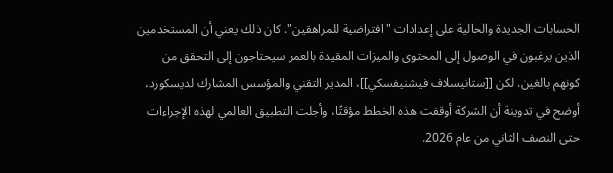الحسابات الجديدة والحالية على إعدادات "افتراضية للمراهقين". كان ذلك يعني أن المستخدمين الذين يرغبون في الوصول إلى المحتوى والميزات المقيدة بالعمر سيحتاجون إلى التحقق من كونهم بالغين. لكن [[ستانيسلاف فيشنيفسكي]]، المدير التقني والمؤسس المشارك لديسكورد، أوضح في تدوينة أن الشركة أوقفت هذه الخطط مؤقتًا، وأجلت التطبيق العالمي لهذه الإجراءات حتى النصف الثاني من عام 2026.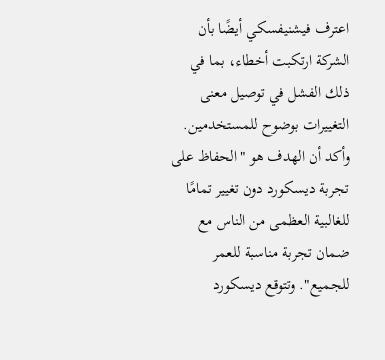اعترف فيشنيفسكي أيضًا بأن الشركة ارتكبت أخطاء، بما في ذلك الفشل في توصيل معنى التغييرات بوضوح للمستخدمين. وأكد أن الهدف هو "الحفاظ على تجربة ديسكورد دون تغيير تمامًا للغالبية العظمى من الناس مع ضمان تجربة مناسبة للعمر للجميع". وتتوقع ديسكورد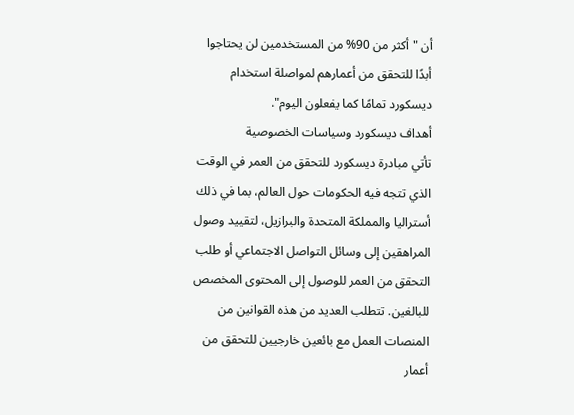أن "أكثر من 90% من المستخدمين لن يحتاجوا أبدًا للتحقق من أعمارهم لمواصلة استخدام ديسكورد تمامًا كما يفعلون اليوم".
أهداف ديسكورد وسياسات الخصوصية
تأتي مبادرة ديسكورد للتحقق من العمر في الوقت الذي تتجه فيه الحكومات حول العالم، بما في ذلك أستراليا والمملكة المتحدة والبرازيل، لتقييد وصول المراهقين إلى وسائل التواصل الاجتماعي أو طلب التحقق من العمر للوصول إلى المحتوى المخصص للبالغين. تتطلب العديد من هذه القوانين من المنصات العمل مع بائعين خارجيين للتحقق من أعمار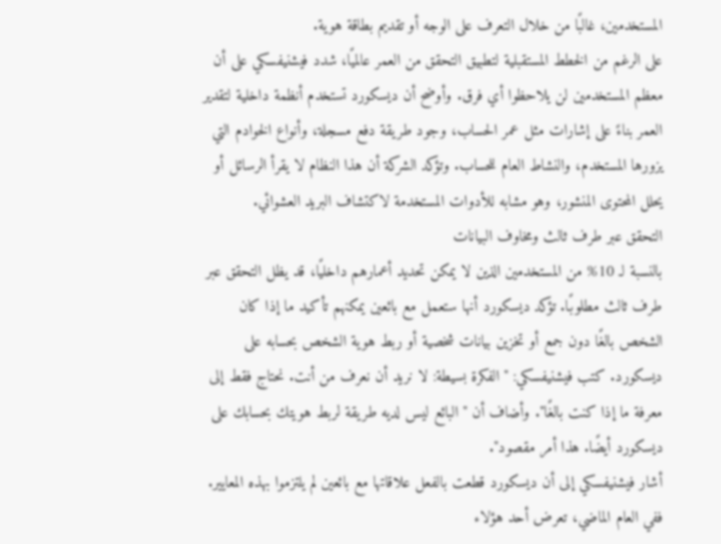المستخدمين، غالبًا من خلال التعرف على الوجه أو تقديم بطاقة هوية.
على الرغم من الخطط المستقبلية لتطبيق التحقق من العمر عالميًا، شدد فيشنيفسكي على أن معظم المستخدمين لن يلاحظوا أي فرق. وأوضح أن ديسكورد تستخدم أنظمة داخلية لتقدير العمر بناءً على إشارات مثل عمر الحساب، وجود طريقة دفع مسجلة، وأنواع الخوادم التي يزورها المستخدم، والنشاط العام للحساب. وتؤكد الشركة أن هذا النظام لا يقرأ الرسائل أو يحلل المحتوى المنشور، وهو مشابه للأدوات المستخدمة لاكتشاف البريد العشوائي.
التحقق عبر طرف ثالث ومخاوف البيانات
بالنسبة لـ 10% من المستخدمين الذين لا يمكن تحديد أعمارهم داخليًا، قد يظل التحقق عبر طرف ثالث مطلوبًا. تؤكد ديسكورد أنها ستعمل مع بائعين يمكنهم تأكيد ما إذا كان الشخص بالغًا دون جمع أو تخزين بيانات شخصية أو ربط هوية الشخص بحسابه على ديسكورد. كتب فيشنيفسكي: "الفكرة بسيطة: لا نريد أن نعرف من أنت. نحتاج فقط إلى معرفة ما إذا كنت بالغًا". وأضاف أن "البائع ليس لديه طريقة لربط هويتك بحسابك على ديسكورد أيضًا. هذا أمر مقصود".
أشار فيشنيفسكي إلى أن ديسكورد قطعت بالفعل علاقاتها مع بائعين لم يلتزموا بهذه المعايير. ففي العام الماضي، تعرض أحد هؤلاء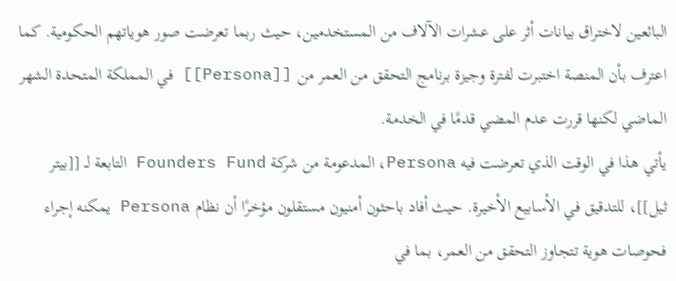البائعين لاختراق بيانات أثر على عشرات الآلاف من المستخدمين، حيث ربما تعرضت صور هوياتهم الحكومية. كما اعترف بأن المنصة اختبرت لفترة وجيزة برنامج التحقق من العمر من [[Persona]] في المملكة المتحدة الشهر الماضي لكنها قررت عدم المضي قدمًا في الخدمة.
يأتي هذا في الوقت الذي تعرضت فيه Persona، المدعومة من شركة Founders Fund التابعة لـ [[بيتر ثيل]]، للتدقيق في الأسابيع الأخيرة. حيث أفاد باحثون أمنيون مستقلون مؤخرًا أن نظام Persona يمكنه إجراء فحوصات هوية تتجاوز التحقق من العمر، بما في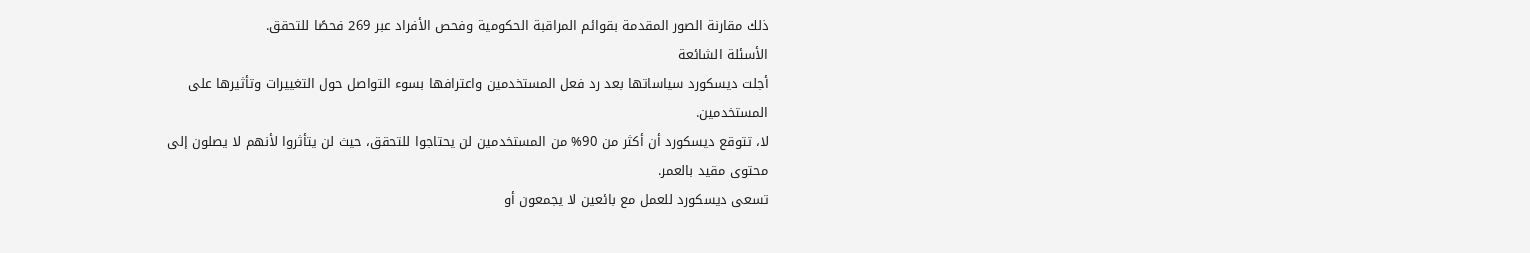ذلك مقارنة الصور المقدمة بقوائم المراقبة الحكومية وفحص الأفراد عبر 269 فحصًا للتحقق.
الأسئلة الشائعة
أجلت ديسكورد سياساتها بعد رد فعل المستخدمين واعترافها بسوء التواصل حول التغييرات وتأثيرها على المستخدمين.
لا، تتوقع ديسكورد أن أكثر من 90% من المستخدمين لن يحتاجوا للتحقق، حيث لن يتأثروا لأنهم لا يصلون إلى محتوى مقيد بالعمر.
تسعى ديسكورد للعمل مع بائعين لا يجمعون أو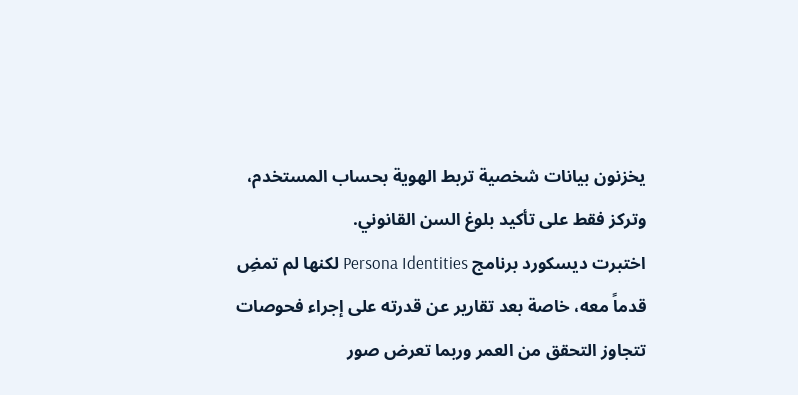يخزنون بيانات شخصية تربط الهوية بحساب المستخدم، وتركز فقط على تأكيد بلوغ السن القانوني.
اختبرت ديسكورد برنامج Persona Identities لكنها لم تمضِ قدماً معه، خاصة بعد تقارير عن قدرته على إجراء فحوصات تتجاوز التحقق من العمر وربما تعرض صور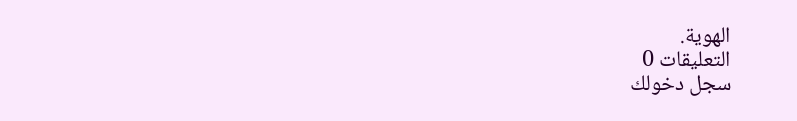الهوية.
التعليقات 0
سجل دخولك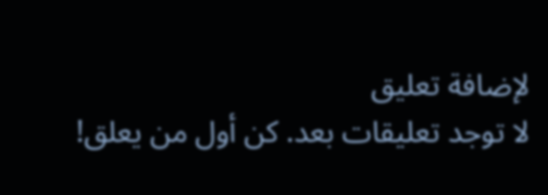لإضافة تعليق
لا توجد تعليقات بعد. كن أول من يعلق!